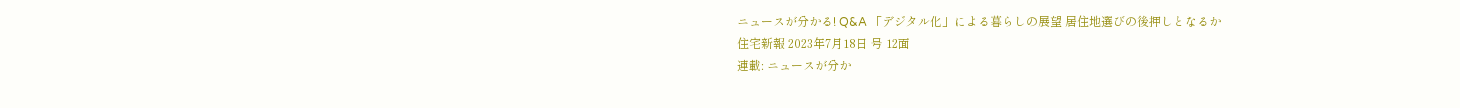ニュースが分かる! Q&A 「デジタル化」による暮らしの展望 居住地選びの後押しとなるか
住宅新報 2023年7月18日 号 12面
連載: ニュースが分か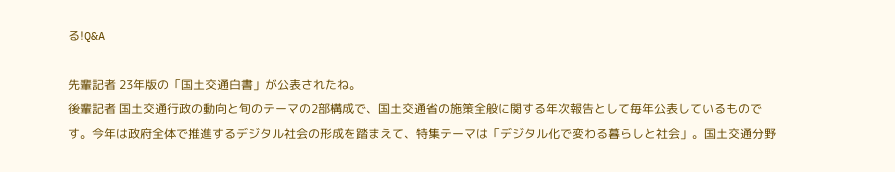る!Q&A

先輩記者 23年版の「国土交通白書」が公表されたね。
後輩記者 国土交通行政の動向と旬のテーマの2部構成で、国土交通省の施策全般に関する年次報告として毎年公表しているものです。今年は政府全体で推進するデジタル社会の形成を踏まえて、特集テーマは「デジタル化で変わる暮らしと社会」。国土交通分野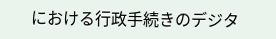における行政手続きのデジタ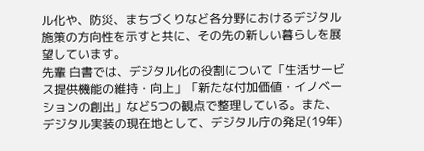ル化や、防災、まちづくりなど各分野におけるデジタル施策の方向性を示すと共に、その先の新しい暮らしを展望しています。
先輩 白書では、デジタル化の役割について「生活サービス提供機能の維持・向上」「新たな付加価値・イノベーションの創出」など5つの観点で整理している。また、デジタル実装の現在地として、デジタル庁の発足(19年)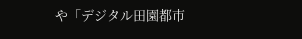や「デジタル田園都市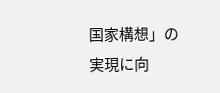国家構想」の実現に向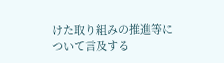けた取り組みの推進等について言及する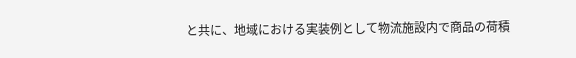と共に、地域における実装例として物流施設内で商品の荷積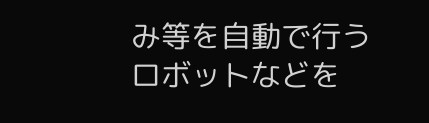み等を自動で行うロボットなどを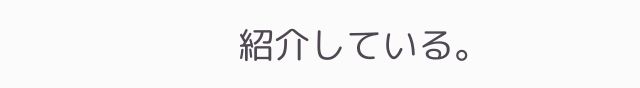紹介している。